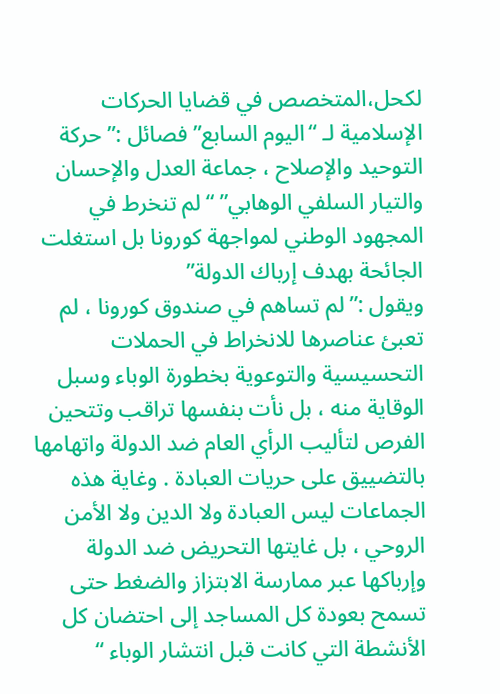لكحل،المتخصص في قضايا الحركات الإسلامية لـ “اليوم السابع” فصائل :”حركة التوحيد والإصلاح ، جماعة العدل والإحسان والتيار السلفي الوهابي” “لم تنخرط في المجهود الوطني لمواجهة كورونا بل استغلت الجائحة بهدف إرباك الدولة”
ويقول :”لم تساهم في صندوق كورونا ، لم تعبئ عناصرها للانخراط في الحملات التحسيسية والتوعوية بخطورة الوباء وسبل الوقاية منه ، بل نأت بنفسها تراقب وتتحين الفرص لتأليب الرأي العام ضد الدولة واتهامها بالتضييق على حريات العبادة . وغاية هذه الجماعات ليس العبادة ولا الدين ولا الأمن الروحي ، بل غايتها التحريض ضد الدولة وإرباكها عبر ممارسة الابتزاز والضغط حتى تسمح بعودة كل المساجد إلى احتضان كل الأنشطة التي كانت قبل انتشار الوباء “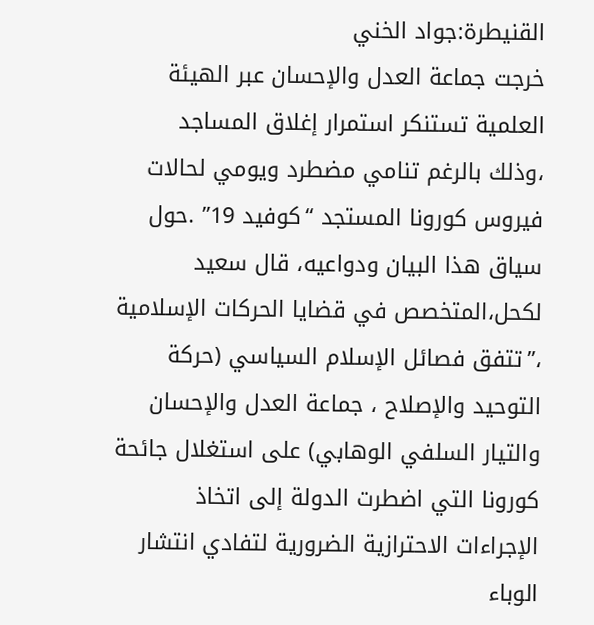القنيطرة:جواد الخني
خرجت جماعة العدل والإحسان عبر الهيئة العلمية تستنكر استمرار إغلاق المساجد ،وذلك بالرغم تنامي مضطرد ويومي لحالات فيروس كورونا المستجد “كوفيد 19” .حول سياق هذا البيان ودواعيه، قال سعيد لكحل،المتخصص في قضايا الحركات الإسلامية ،”تتفق فصائل الإسلام السياسي (حركة التوحيد والإصلاح ، جماعة العدل والإحسان والتيار السلفي الوهابي) على استغلال جائحة كورونا التي اضطرت الدولة إلى اتخاذ الإجراءات الاحترازية الضرورية لتفادي انتشار الوباء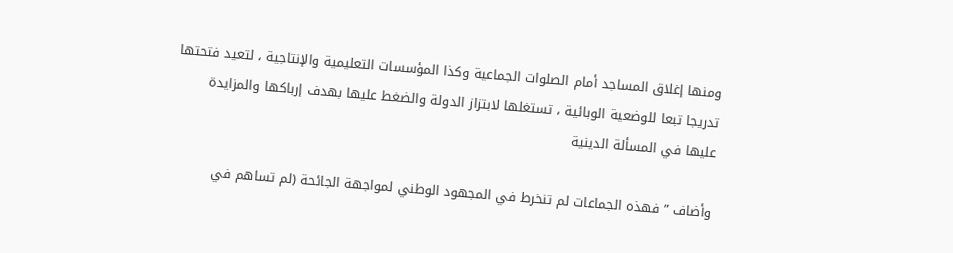ومنها إغلاق المساجد أمام الصلوات الجماعية وكذا المؤسسات التعليمية والإنتاجية ، لتعيد فتحتها تدريجا تبعا للوضعية الوبائية ، تستغلها لابتزاز الدولة والضغط عليها بهدف إرباكها والمزايدة عليها في المسألة الدينية

وأضاف ” فهذه الجماعات لم تنخرط في المجهود الوطني لمواجهة الجائحة (لم تساهم في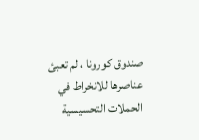صندوق كورونا ، لم تعبئ عناصرها للانخراط في الحملات التحسيسية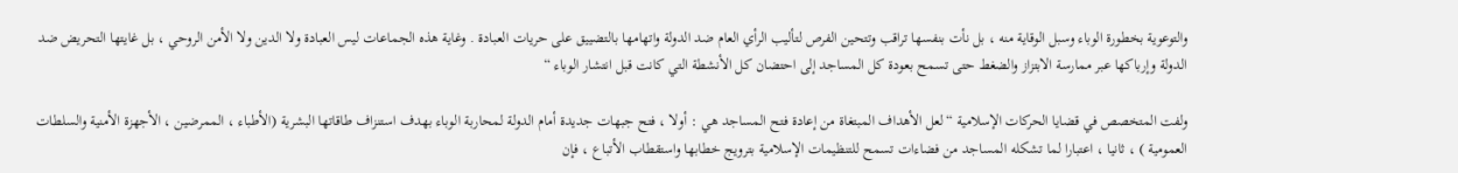والتوعوية بخطورة الوباء وسبل الوقاية منه ، بل نأت بنفسها تراقب وتتحين الفرص لتأليب الرأي العام ضد الدولة واتهامها بالتضييق على حريات العبادة . وغاية هذه الجماعات ليس العبادة ولا الدين ولا الأمن الروحي ، بل غايتها التحريض ضد الدولة وإرباكها عبر ممارسة الابتزاز والضغط حتى تسمح بعودة كل المساجد إلى احتضان كل الأنشطة التي كانت قبل انتشار الوباء “

ولفت المتخصص في قضايا الحركات الإسلامية “لعل الأهداف المبتغاة من إعادة فتح المساجد هي : أولا ، فتح جبهات جديدة أمام الدولة لمحاربة الوباء بهدف استنزاف طاقاتها البشرية (الأطباء ، الممرضين ، الأجهزة الأمنية والسلطات العمومية ) ، ثانيا ، اعتبارا لما تشكله المساجد من فضاءات تسمح للتنظيمات الإسلامية بترويج خطابها واستقطاب الأتباع ، فإن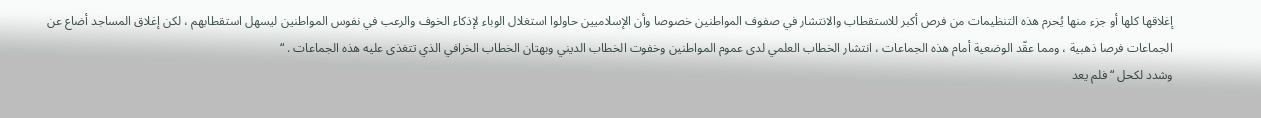إغلاقها كلها أو جزء منها يُحرم هذه التنظيمات من فرص أكبر للاستقطاب والانتشار في صفوف المواطنين خصوصا وأن الإسلاميين حاولوا استغلال الوباء لإذكاء الخوف والرعب في نفوس المواطنين ليسهل استقطابهم ، لكن إغلاق المساجد أضاع عن الجماعات فرصا ذهبية ، ومما عقّد الوضعية أمام هذه الجماعات ، انتشار الخطاب العلمي لدى عموم المواطنين وخفوت الخطاب الديني وبهتان الخطاب الخرافي الذي تتغذى عليه هذه الجماعات . “
وشدد لكحل “فلم يعد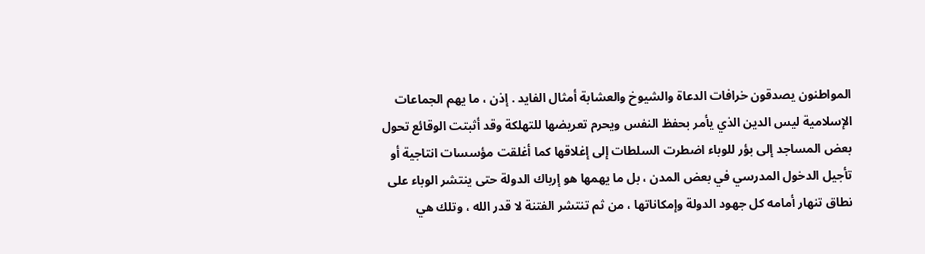المواطنون يصدقون خرافات الدعاة والشيوخ والعشابة أمثال الفايد . إذن ، ما يهم الجماعات الإسلامية ليس الدين الذي يأمر بحفظ النفس ويحرم تعريضها للتهلكة وقد أثبتت الوقائع تحول بعض المساجد إلى بؤر للوباء اضطرت السلطات إلى إغلاقها كما أغلقت مؤسسات انتاجية أو تأجيل الدخول المدرسي في بعض المدن ، بل ما يهمها هو إرباك الدولة حتى ينتشر الوباء على نطاق تنهار أمامه كل جهود الدولة وإمكاناتها ، من ثم تنتشر الفتنة لا قدر الله ، وتلك هي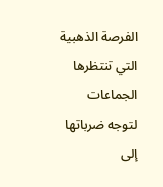الفرصة الذهبية التي تنتظرها الجماعات لتوجه ضرباتها إلى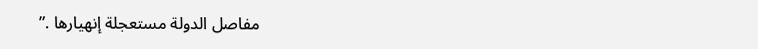مفاصل الدولة مستعجلة إنهيارها .”